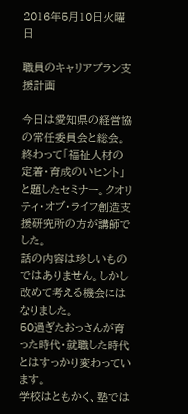2016年5月10日火曜日

職員のキャリアプラン支援計画

今日は愛知県の経営協の常任委員会と総会。終わって「福祉人材の定着・育成のいヒント」と題したセミナー。クオリティ・オブ・ライフ創造支援研究所の方が講師でした。
話の内容は珍しいものではありません。しかし改めて考える機会にはなりました。
50過ぎたおっさんが育った時代・就職した時代とはすっかり変わっています。
学校はともかく、塾では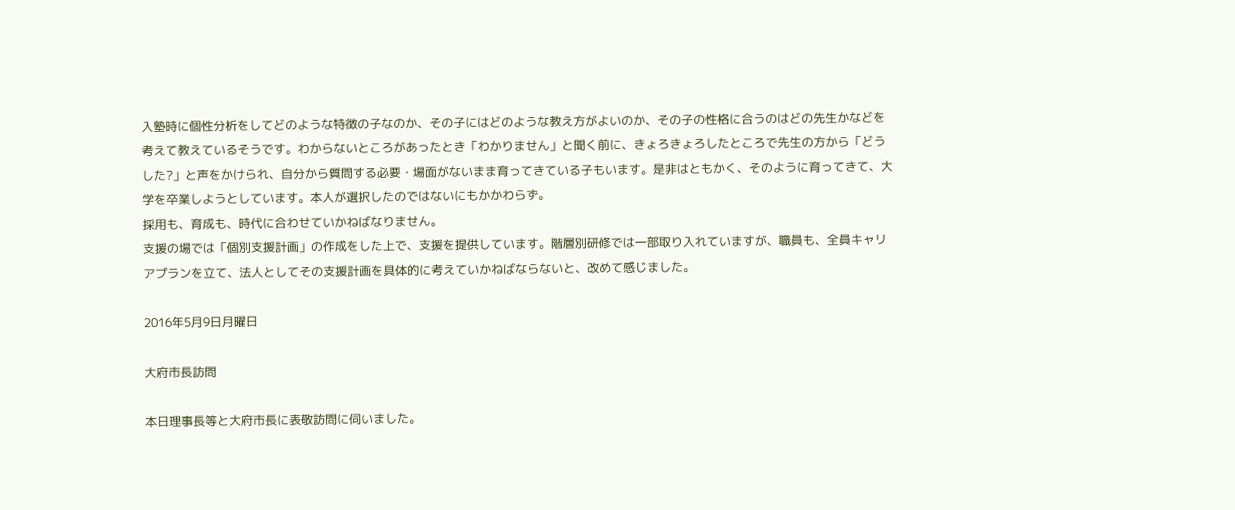入塾時に個性分析をしてどのような特徴の子なのか、その子にはどのような教え方がよいのか、その子の性格に合うのはどの先生かなどを考えて教えているそうです。わからないところがあったとき「わかりません」と聞く前に、きょろきょろしたところで先生の方から「どうした?」と声をかけられ、自分から質問する必要・場面がないまま育ってきている子もいます。是非はともかく、そのように育ってきて、大学を卒業しようとしています。本人が選択したのではないにもかかわらず。
採用も、育成も、時代に合わせていかねばなりません。
支援の場では「個別支援計画」の作成をした上で、支援を提供しています。階層別研修では一部取り入れていますが、職員も、全員キャリアプランを立て、法人としてその支援計画を具体的に考えていかねばならないと、改めて感じました。

2016年5月9日月曜日

大府市長訪問

本日理事長等と大府市長に表敬訪問に伺いました。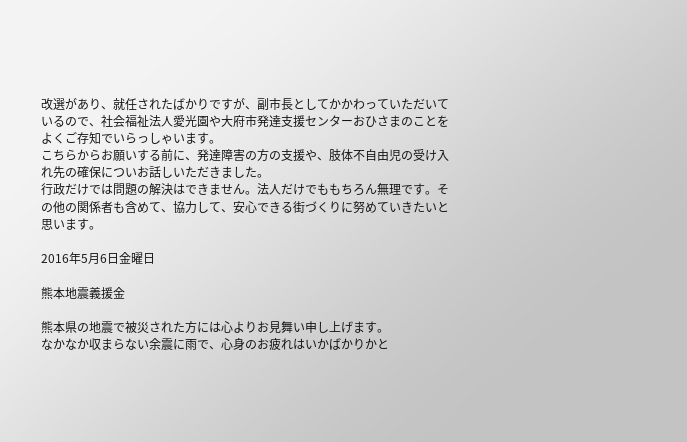改選があり、就任されたばかりですが、副市長としてかかわっていただいているので、社会福祉法人愛光園や大府市発達支援センターおひさまのことをよくご存知でいらっしゃいます。
こちらからお願いする前に、発達障害の方の支援や、肢体不自由児の受け入れ先の確保についお話しいただきました。
行政だけでは問題の解決はできません。法人だけでももちろん無理です。その他の関係者も含めて、協力して、安心できる街づくりに努めていきたいと思います。

2016年5月6日金曜日

熊本地震義援金

熊本県の地震で被災された方には心よりお見舞い申し上げます。
なかなか収まらない余震に雨で、心身のお疲れはいかばかりかと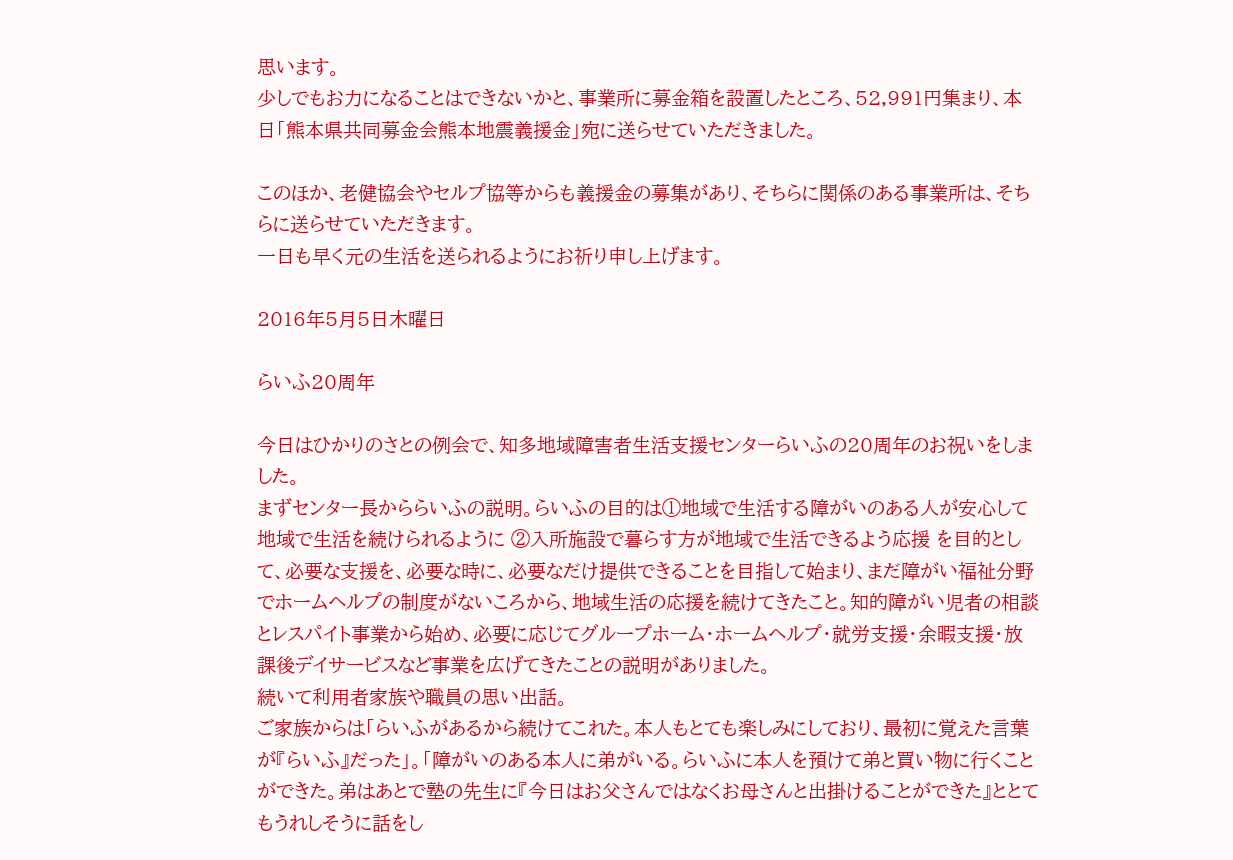思います。
少しでもお力になることはできないかと、事業所に募金箱を設置したところ、52,991円集まり、本日「熊本県共同募金会熊本地震義援金」宛に送らせていただきました。

このほか、老健協会やセルプ協等からも義援金の募集があり、そちらに関係のある事業所は、そちらに送らせていただきます。
一日も早く元の生活を送られるようにお祈り申し上げます。

2016年5月5日木曜日

らいふ20周年

今日はひかりのさとの例会で、知多地域障害者生活支援センターらいふの20周年のお祝いをしました。
まずセンター長かららいふの説明。らいふの目的は①地域で生活する障がいのある人が安心して地域で生活を続けられるように ②入所施設で暮らす方が地域で生活できるよう応援 を目的として、必要な支援を、必要な時に、必要なだけ提供できることを目指して始まり、まだ障がい福祉分野でホームヘルプの制度がないころから、地域生活の応援を続けてきたこと。知的障がい児者の相談とレスパイト事業から始め、必要に応じてグループホーム・ホームヘルプ・就労支援・余暇支援・放課後デイサービスなど事業を広げてきたことの説明がありました。
続いて利用者家族や職員の思い出話。
ご家族からは「らいふがあるから続けてこれた。本人もとても楽しみにしており、最初に覚えた言葉が『らいふ』だった」。「障がいのある本人に弟がいる。らいふに本人を預けて弟と買い物に行くことができた。弟はあとで塾の先生に『今日はお父さんではなくお母さんと出掛けることができた』ととてもうれしそうに話をし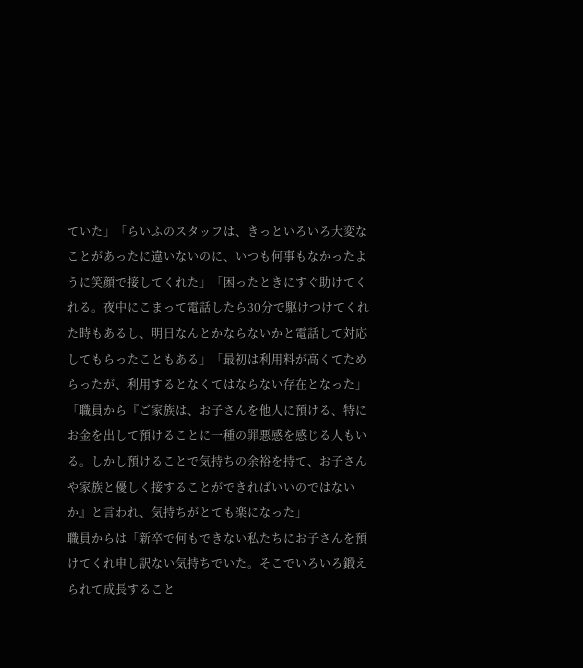ていた」「らいふのスタッフは、きっといろいろ大変なことがあったに違いないのに、いつも何事もなかったように笑顔で接してくれた」「困ったときにすぐ助けてくれる。夜中にこまって電話したら30分で駆けつけてくれた時もあるし、明日なんとかならないかと電話して対応してもらったこともある」「最初は利用料が高くてためらったが、利用するとなくてはならない存在となった」「職員から『ご家族は、お子さんを他人に預ける、特にお金を出して預けることに一種の罪悪感を感じる人もいる。しかし預けることで気持ちの余裕を持て、お子さんや家族と優しく接することができればいいのではないか』と言われ、気持ちがとても楽になった」
職員からは「新卒で何もできない私たちにお子さんを預けてくれ申し訳ない気持ちでいた。そこでいろいろ鍛えられて成長すること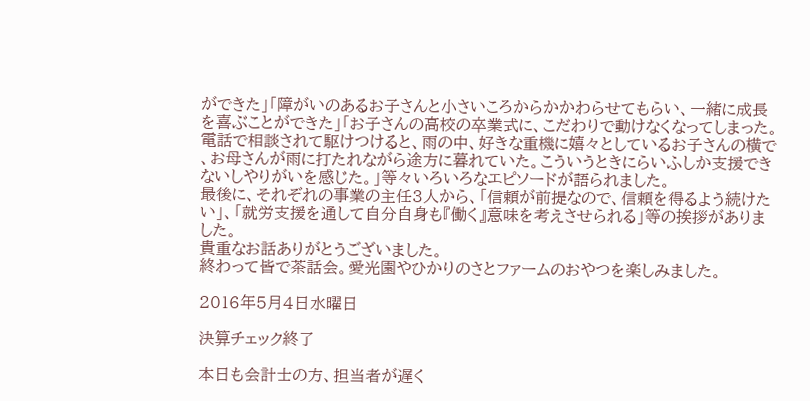ができた」「障がいのあるお子さんと小さいころからかかわらせてもらい、一緒に成長を喜ぶことができた」「お子さんの高校の卒業式に、こだわりで動けなくなってしまった。電話で相談されて駆けつけると、雨の中、好きな重機に嬉々としているお子さんの横で
、お母さんが雨に打たれながら途方に暮れていた。こういうときにらいふしか支援できないしやりがいを感じた。」等々いろいろなエピソードが語られました。
最後に、それぞれの事業の主任3人から、「信頼が前提なので、信頼を得るよう続けたい」、「就労支援を通して自分自身も『働く』意味を考えさせられる」等の挨拶がありました。
貴重なお話ありがとうございました。
終わって皆で茶話会。愛光園やひかりのさとファームのおやつを楽しみました。

2016年5月4日水曜日

決算チェック終了

本日も会計士の方、担当者が遅く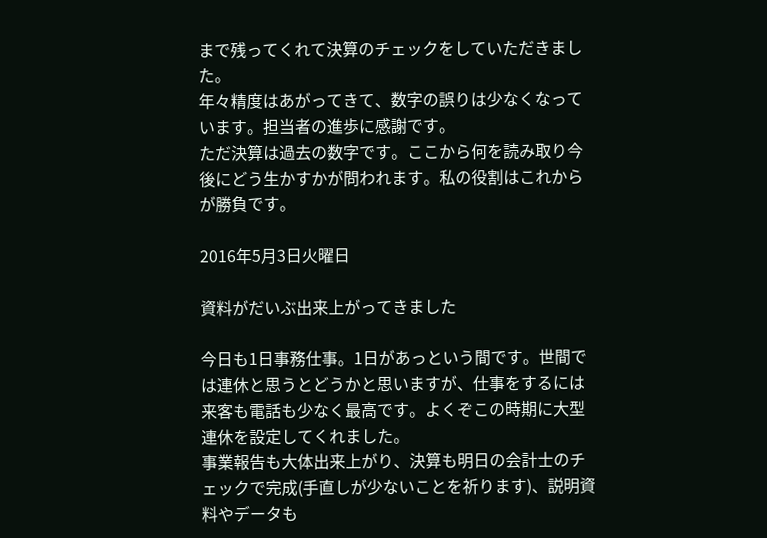まで残ってくれて決算のチェックをしていただきました。
年々精度はあがってきて、数字の誤りは少なくなっています。担当者の進歩に感謝です。
ただ決算は過去の数字です。ここから何を読み取り今後にどう生かすかが問われます。私の役割はこれからが勝負です。

2016年5月3日火曜日

資料がだいぶ出来上がってきました

今日も1日事務仕事。1日があっという間です。世間では連休と思うとどうかと思いますが、仕事をするには来客も電話も少なく最高です。よくぞこの時期に大型連休を設定してくれました。
事業報告も大体出来上がり、決算も明日の会計士のチェックで完成(手直しが少ないことを祈ります)、説明資料やデータも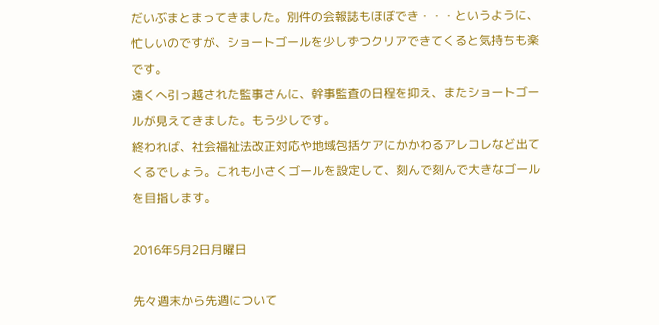だいぶまとまってきました。別件の会報誌もほぼでき・・・というように、忙しいのですが、ショートゴールを少しずつクリアできてくると気持ちも楽です。
遠くへ引っ越された監事さんに、幹事監査の日程を抑え、またショートゴールが見えてきました。もう少しです。
終われば、社会福祉法改正対応や地域包括ケアにかかわるアレコレなど出てくるでしょう。これも小さくゴールを設定して、刻んで刻んで大きなゴールを目指します。

2016年5月2日月曜日

先々週末から先週について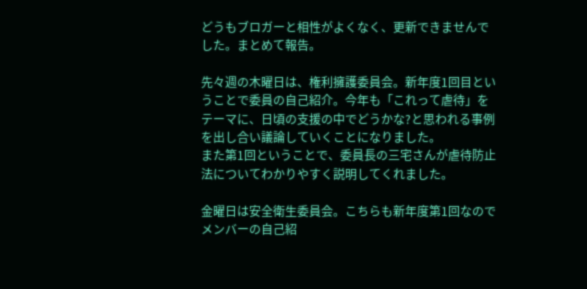どうもブロガーと相性がよくなく、更新できませんでした。まとめて報告。

先々週の木曜日は、権利擁護委員会。新年度1回目ということで委員の自己紹介。今年も「これって虐待」をテーマに、日頃の支援の中でどうかな?と思われる事例を出し合い議論していくことになりました。
また第1回ということで、委員長の三宅さんが虐待防止法についてわかりやすく説明してくれました。

金曜日は安全衛生委員会。こちらも新年度第1回なのでメンバーの自己紹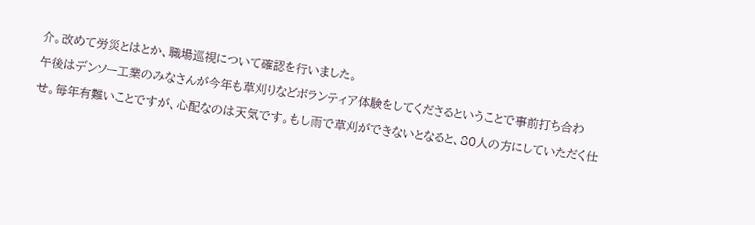介。改めて労災とはとか、職場巡視について確認を行いました。
午後はデンソー工業のみなさんが今年も草刈りなどボランティア体験をしてくださるということで事前打ち合わせ。毎年有難いことですが、心配なのは天気です。もし雨で草刈ができないとなると、80人の方にしていただく仕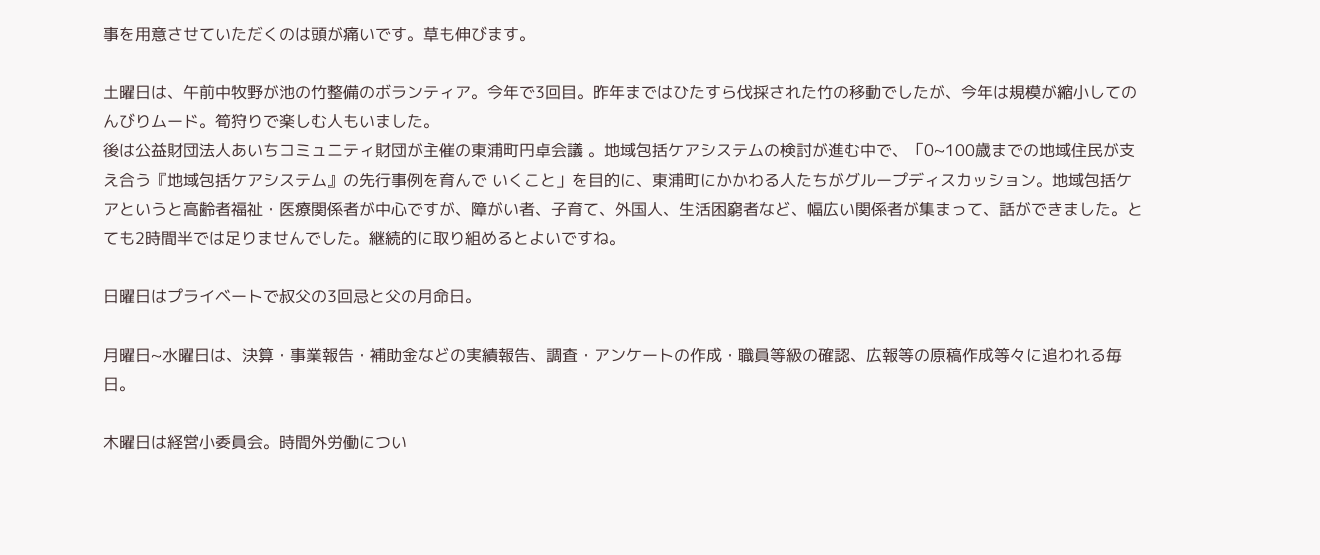事を用意させていただくのは頭が痛いです。草も伸びます。

土曜日は、午前中牧野が池の竹整備のボランティア。今年で3回目。昨年まではひたすら伐採された竹の移動でしたが、今年は規模が縮小してのんびりムード。筍狩りで楽しむ人もいました。
後は公益財団法人あいちコミュニティ財団が主催の東浦町円卓会議 。地域包括ケアシステムの検討が進む中で、「0~100歳までの地域住民が支え合う『地域包括ケアシステム』の先行事例を育んで いくこと」を目的に、東浦町にかかわる人たちがグループディスカッション。地域包括ケアというと高齢者福祉・医療関係者が中心ですが、障がい者、子育て、外国人、生活困窮者など、幅広い関係者が集まって、話ができました。とても2時間半では足りませんでした。継続的に取り組めるとよいですね。

日曜日はプライベートで叔父の3回忌と父の月命日。

月曜日~水曜日は、決算・事業報告・補助金などの実績報告、調査・アンケートの作成・職員等級の確認、広報等の原稿作成等々に追われる毎日。

木曜日は経営小委員会。時間外労働につい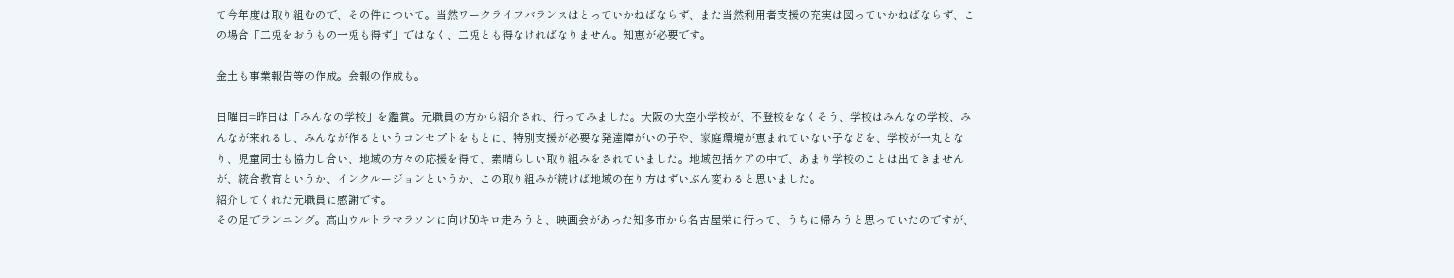て今年度は取り組むので、その件について。当然ワークライフバランスはとっていかねばならず、また当然利用者支援の充実は図っていかねばならず、この場合「二兎をおうもの一兎も得ず」ではなく、二兎とも得なければなりません。知恵が必要です。

金土も事業報告等の作成。会報の作成も。

日曜日=昨日は「みんなの学校」を鑑賞。元職員の方から紹介され、行ってみました。大阪の大空小学校が、不登校をなくそう、学校はみんなの学校、みんなが来れるし、みんなが作るというコンセプトをもとに、特別支援が必要な発達障がいの子や、家庭環境が恵まれていない子などを、学校が一丸となり、児童同士も協力し合い、地域の方々の応援を得て、素晴らしい取り組みをされていました。地域包括ケアの中で、あまり学校のことは出てきませんが、統合教育というか、インクルージョンというか、この取り組みが続けば地域の在り方はずいぶん変わると思いました。
紹介してくれた元職員に感謝です。
その足でランニング。高山ウルトラマラソンに向け50キロ走ろうと、映画会があった知多市から名古屋栄に行って、うちに帰ろうと思っていたのですが、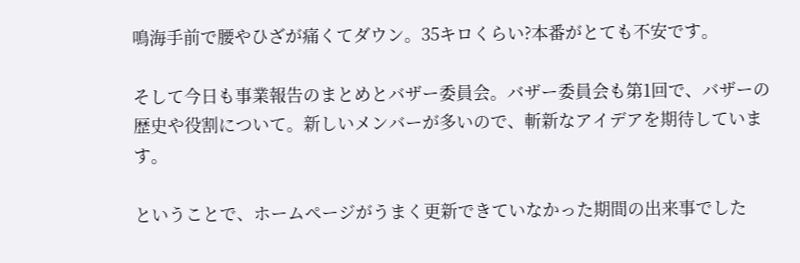鳴海手前で腰やひざが痛くてダウン。35キロくらい?本番がとても不安です。

そして今日も事業報告のまとめとバザー委員会。バザー委員会も第1回で、バザーの歴史や役割について。新しいメンバーが多いので、斬新なアイデアを期待しています。

ということで、ホームページがうまく更新できていなかった期間の出来事でした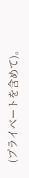(プライベートを含めて)。